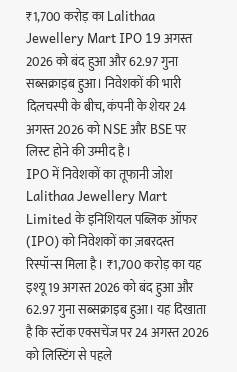₹1,700 करोड़ का Lalithaa Jewellery Mart IPO 19 अगस्त 2026 को बंद हुआ और 62.97 गुना सब्सक्राइब हुआ। निवेशकों की भारी दिलचस्पी के बीच, कंपनी के शेयर 24 अगस्त 2026 को NSE और BSE पर लिस्ट होने की उम्मीद है।
IPO में निवेशकों का तूफानी जोश
Lalithaa Jewellery Mart Limited के इनिशियल पब्लिक ऑफर (IPO) को निवेशकों का ज़बरदस्त रिस्पॉन्स मिला है। ₹1,700 करोड़ का यह इश्यू 19 अगस्त 2026 को बंद हुआ और 62.97 गुना सब्सक्राइब हुआ। यह दिखाता है कि स्टॉक एक्सचेंज पर 24 अगस्त 2026 को लिस्टिंग से पहले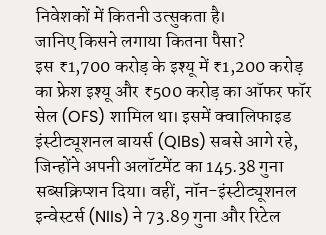निवेशकों में कितनी उत्सुकता है।
जानिए किसने लगाया कितना पैसा?
इस ₹1,700 करोड़ के इश्यू में ₹1,200 करोड़ का फ्रेश इश्यू और ₹500 करोड़ का ऑफर फॉर सेल (OFS) शामिल था। इसमें क्वालिफाइड इंस्टीट्यूशनल बायर्स (QIBs) सबसे आगे रहे, जिन्होंने अपनी अलॉटमेंट का 145.38 गुना सब्सक्रिप्शन दिया। वहीं, नॉन-इंस्टीट्यूशनल इन्वेस्टर्स (NIIs) ने 73.89 गुना और रिटेल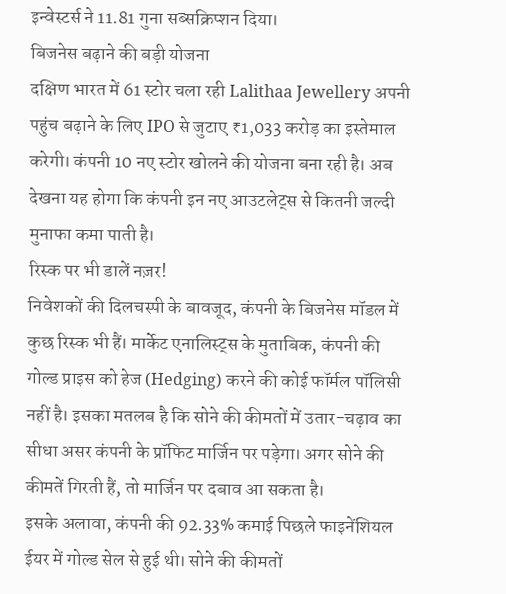इन्वेस्टर्स ने 11.81 गुना सब्सक्रिप्शन दिया।
बिजनेस बढ़ाने की बड़ी योजना
दक्षिण भारत में 61 स्टोर चला रही Lalithaa Jewellery अपनी पहुंच बढ़ाने के लिए IPO से जुटाए ₹1,033 करोड़ का इस्तेमाल करेगी। कंपनी 10 नए स्टोर खोलने की योजना बना रही है। अब देखना यह होगा कि कंपनी इन नए आउटलेट्स से कितनी जल्दी मुनाफा कमा पाती है।
रिस्क पर भी डालें नज़र!
निवेशकों की दिलचस्पी के बावजूद, कंपनी के बिजनेस मॉडल में कुछ रिस्क भी हैं। मार्केट एनालिस्ट्स के मुताबिक, कंपनी की गोल्ड प्राइस को हेज (Hedging) करने की कोई फॉर्मल पॉलिसी नहीं है। इसका मतलब है कि सोने की कीमतों में उतार-चढ़ाव का सीधा असर कंपनी के प्रॉफिट मार्जिन पर पड़ेगा। अगर सोने की कीमतें गिरती हैं, तो मार्जिन पर दबाव आ सकता है।
इसके अलावा, कंपनी की 92.33% कमाई पिछले फाइनेंशियल ईयर में गोल्ड सेल से हुई थी। सोने की कीमतों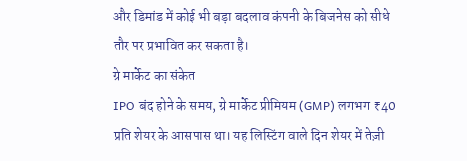और डिमांड में कोई भी बड़ा बदलाव कंपनी के बिजनेस को सीधे तौर पर प्रभावित कर सकता है।
ग्रे मार्केट का संकेत
IPO बंद होने के समय, ग्रे मार्केट प्रीमियम (GMP) लगभग ₹40 प्रति शेयर के आसपास था। यह लिस्टिंग वाले दिन शेयर में तेज़ी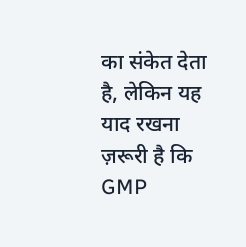का संकेत देता है, लेकिन यह याद रखना ज़रूरी है कि GMP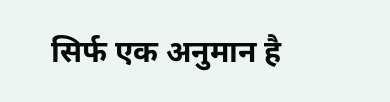सिर्फ एक अनुमान है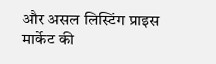और असल लिस्टिंग प्राइस मार्केट की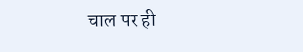चाल पर ही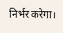निर्भर करेगा।